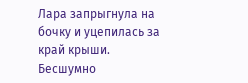Лара запрыгнула на бочку и уцепилась за край крыши. Бесшумно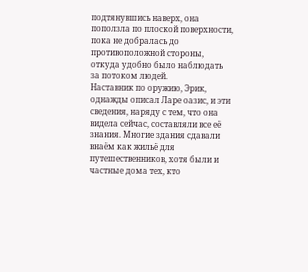подтянувшись наверх, она поползла по плоской поверхности, пока не добралась до противоположной стороны, откуда удобно было наблюдать за потоком людей.
Наставник по оружию, Эрик, однажды описал Ларе оазис, и эти сведения, наряду с тем, что она видела сейчас, составляли все её знания. Многие здания сдавали внаём как жильё для путешественников, хотя были и частные дома тех, кто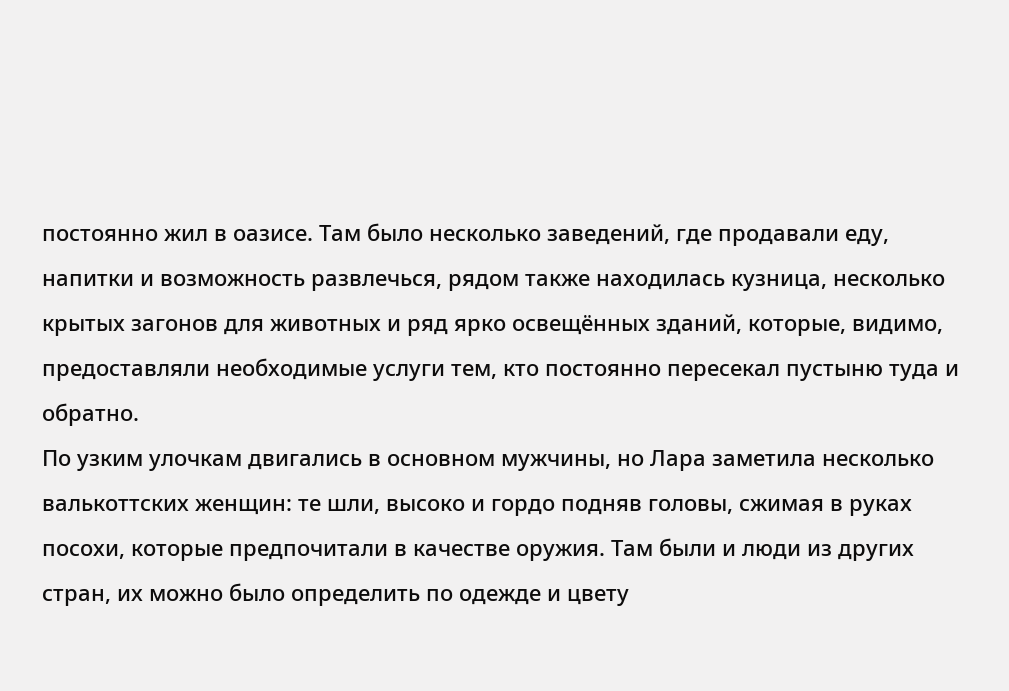постоянно жил в оазисе. Там было несколько заведений, где продавали еду, напитки и возможность развлечься, рядом также находилась кузница, несколько крытых загонов для животных и ряд ярко освещённых зданий, которые, видимо, предоставляли необходимые услуги тем, кто постоянно пересекал пустыню туда и обратно.
По узким улочкам двигались в основном мужчины, но Лара заметила несколько валькоттских женщин: те шли, высоко и гордо подняв головы, сжимая в руках посохи, которые предпочитали в качестве оружия. Там были и люди из других стран, их можно было определить по одежде и цвету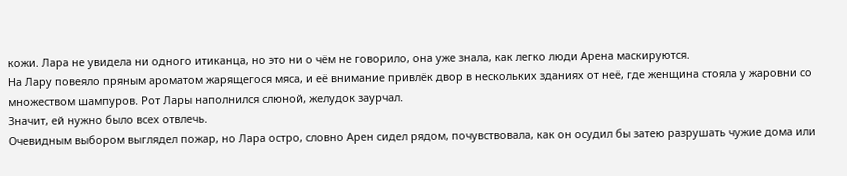кожи. Лара не увидела ни одного итиканца, но это ни о чём не говорило, она уже знала, как легко люди Арена маскируются.
На Лару повеяло пряным ароматом жарящегося мяса, и её внимание привлёк двор в нескольких зданиях от неё, где женщина стояла у жаровни со множеством шампуров. Рот Лары наполнился слюной, желудок заурчал.
Значит, ей нужно было всех отвлечь.
Очевидным выбором выглядел пожар, но Лара остро, словно Арен сидел рядом, почувствовала, как он осудил бы затею разрушать чужие дома или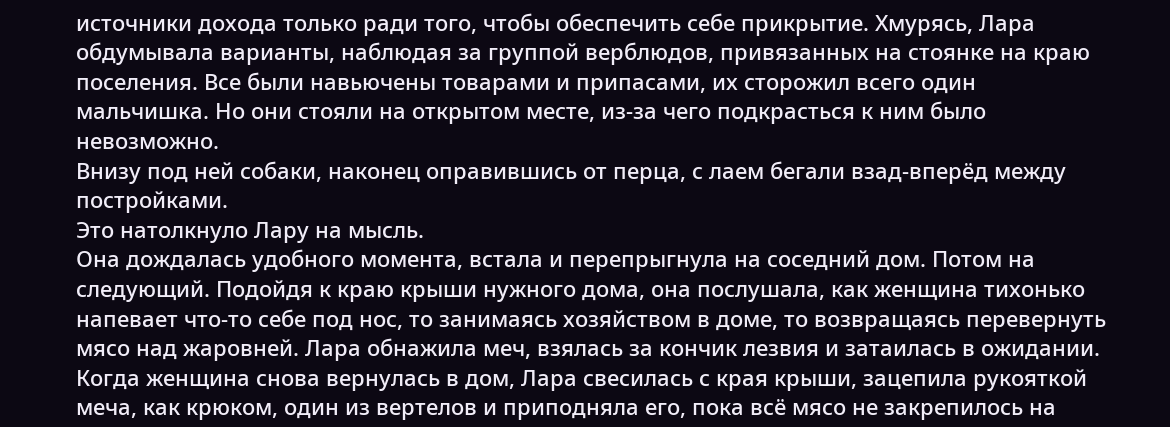источники дохода только ради того, чтобы обеспечить себе прикрытие. Хмурясь, Лара обдумывала варианты, наблюдая за группой верблюдов, привязанных на стоянке на краю поселения. Все были навьючены товарами и припасами, их сторожил всего один мальчишка. Но они стояли на открытом месте, из-за чего подкрасться к ним было невозможно.
Внизу под ней собаки, наконец оправившись от перца, с лаем бегали взад-вперёд между постройками.
Это натолкнуло Лару на мысль.
Она дождалась удобного момента, встала и перепрыгнула на соседний дом. Потом на следующий. Подойдя к краю крыши нужного дома, она послушала, как женщина тихонько напевает что-то себе под нос, то занимаясь хозяйством в доме, то возвращаясь перевернуть мясо над жаровней. Лара обнажила меч, взялась за кончик лезвия и затаилась в ожидании. Когда женщина снова вернулась в дом, Лара свесилась с края крыши, зацепила рукояткой меча, как крюком, один из вертелов и приподняла его, пока всё мясо не закрепилось на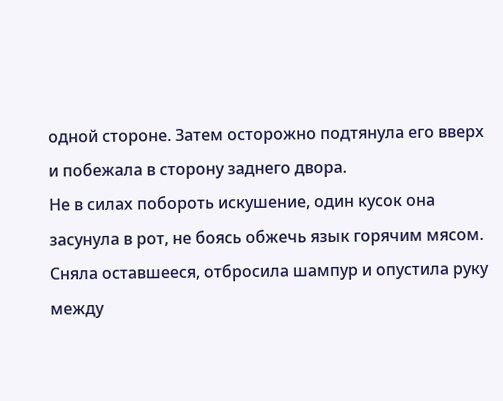одной стороне. Затем осторожно подтянула его вверх и побежала в сторону заднего двора.
Не в силах побороть искушение, один кусок она засунула в рот, не боясь обжечь язык горячим мясом. Сняла оставшееся, отбросила шампур и опустила руку между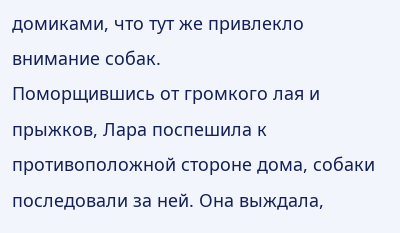домиками, что тут же привлекло внимание собак.
Поморщившись от громкого лая и прыжков, Лара поспешила к противоположной стороне дома, собаки последовали за ней. Она выждала,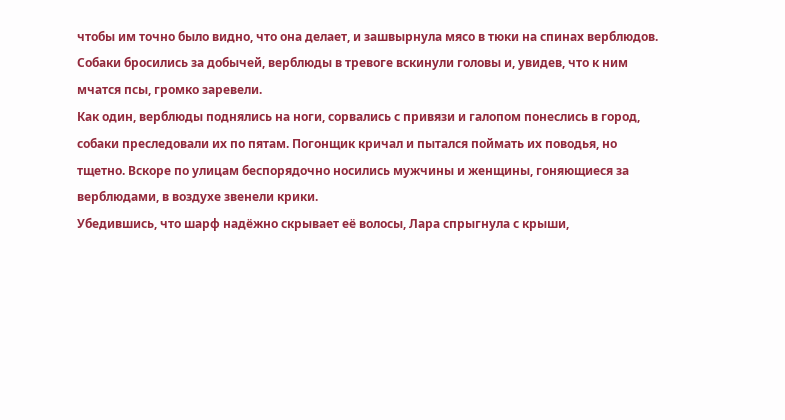чтобы им точно было видно, что она делает, и зашвырнула мясо в тюки на спинах верблюдов.
Собаки бросились за добычей, верблюды в тревоге вскинули головы и, увидев, что к ним мчатся псы, громко заревели.
Как один, верблюды поднялись на ноги, сорвались с привязи и галопом понеслись в город, собаки преследовали их по пятам. Погонщик кричал и пытался поймать их поводья, но тщетно. Вскоре по улицам беспорядочно носились мужчины и женщины, гоняющиеся за верблюдами, в воздухе звенели крики.
Убедившись, что шарф надёжно скрывает её волосы, Лара спрыгнула с крыши,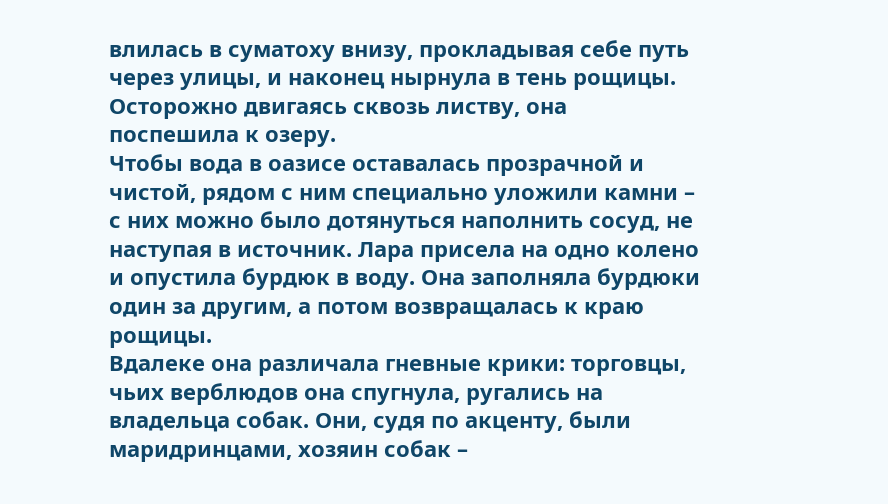влилась в суматоху внизу, прокладывая себе путь через улицы, и наконец нырнула в тень рощицы. Осторожно двигаясь сквозь листву, она поспешила к озеру.
Чтобы вода в оазисе оставалась прозрачной и чистой, рядом с ним специально уложили камни – с них можно было дотянуться наполнить сосуд, не наступая в источник. Лара присела на одно колено и опустила бурдюк в воду. Она заполняла бурдюки один за другим, а потом возвращалась к краю рощицы.
Вдалеке она различала гневные крики: торговцы, чьих верблюдов она спугнула, ругались на владельца собак. Они, судя по акценту, были маридринцами, хозяин собак –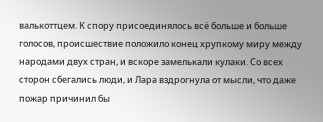валькоттцем. К спору присоединялось всё больше и больше голосов, происшествие положило конец хрупкому миру между народами двух стран, и вскоре замелькали кулаки. Со всех сторон сбегались люди, и Лара вздрогнула от мысли, что даже пожар причинил бы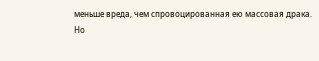меньше вреда, чем спровоцированная ею массовая драка.
Но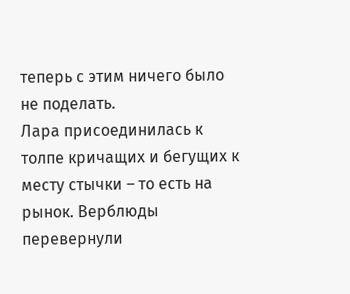теперь с этим ничего было не поделать.
Лара присоединилась к толпе кричащих и бегущих к месту стычки – то есть на рынок. Верблюды перевернули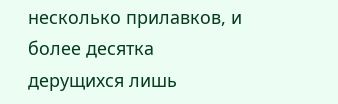несколько прилавков, и более десятка дерущихся лишь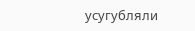усугубляли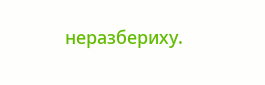неразбериху.